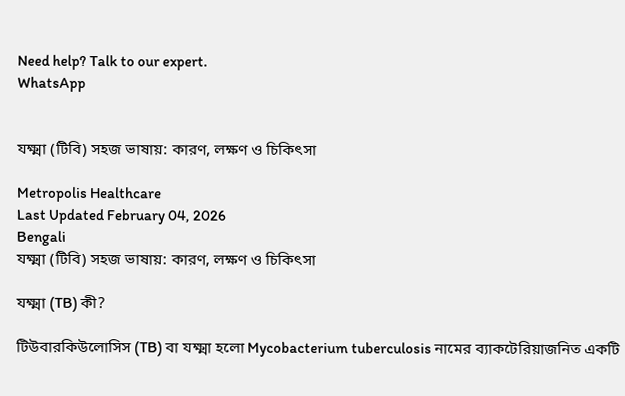Need help? Talk to our expert.
WhatsApp


যক্ষ্মা (টিবি) সহজ ভাষায়: কারণ, লক্ষণ ও চিকিৎসা

Metropolis Healthcare
Last Updated February 04, 2026
Bengali
যক্ষ্মা (টিবি) সহজ ভাষায়: কারণ, লক্ষণ ও চিকিৎসা

যক্ষ্মা (TB) কী?

টিউবারকিউলোসিস (TB) বা যক্ষ্মা হলো Mycobacterium tuberculosis নামের ব্যাকটেরিয়াজনিত একটি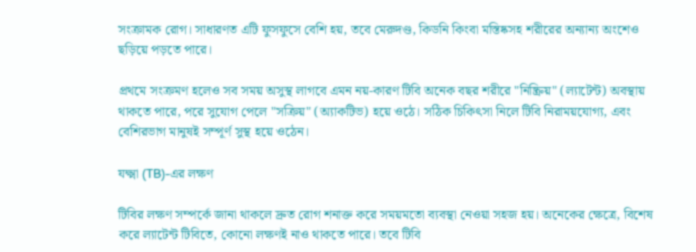সংক্রামক রোগ। সাধারণত এটি ফুসফুসে বেশি হয়, তবে মেরুদণ্ড, কিডনি কিংবা মস্তিষ্কসহ শরীরের অন্যান্য অংশেও ছড়িয়ে পড়তে পারে।

প্রথমে সংক্রমণ হলেও সব সময় অসুস্থ লাগবে এমন নয়-কারণ টিবি অনেক বছর শরীরে "নিষ্ক্রিয়" (ল্যাটেন্ট) অবস্থায় থাকতে পারে, পরে সুযোগ পেলে "সক্রিয়" (অ্যাকটিভ) হয়ে ওঠে। সঠিক চিকিৎসা নিলে টিবি নিরাময়যোগ্য, এবং বেশিরভাগ মানুষই সম্পূর্ণ সুস্থ হয়ে ওঠেন।

যক্ষ্মা (TB)-এর লক্ষণ

টিবির লক্ষণ সম্পর্কে জানা থাকলে দ্রুত রোগ শনাক্ত করে সময়মতো ব্যবস্থা নেওয়া সহজ হয়। অনেকের ক্ষেত্রে, বিশেষ করে ল্যাটেন্ট টিবিতে, কোনো লক্ষণই নাও থাকতে পারে। তবে টিবি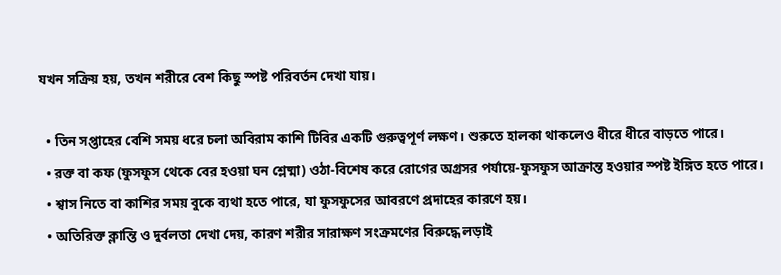যখন সক্রিয় হয়, তখন শরীরে বেশ কিছু স্পষ্ট পরিবর্তন দেখা যায়।

  • তিন সপ্তাহের বেশি সময় ধরে চলা অবিরাম কাশি টিবির একটি গুরুত্বপূর্ণ লক্ষণ। শুরুতে হালকা থাকলেও ধীরে ধীরে বাড়তে পারে।
  • রক্ত বা কফ (ফুসফুস থেকে বের হওয়া ঘন শ্লেষ্মা) ওঠা-বিশেষ করে রোগের অগ্রসর পর্যায়ে-ফুসফুস আক্রান্ত হওয়ার স্পষ্ট ইঙ্গিত হতে পারে।
  • শ্বাস নিতে বা কাশির সময় বুকে ব্যথা হতে পারে, যা ফুসফুসের আবরণে প্রদাহের কারণে হয়।
  • অতিরিক্ত ক্লান্তি ও দুর্বলতা দেখা দেয়, কারণ শরীর সারাক্ষণ সংক্রমণের বিরুদ্ধে লড়াই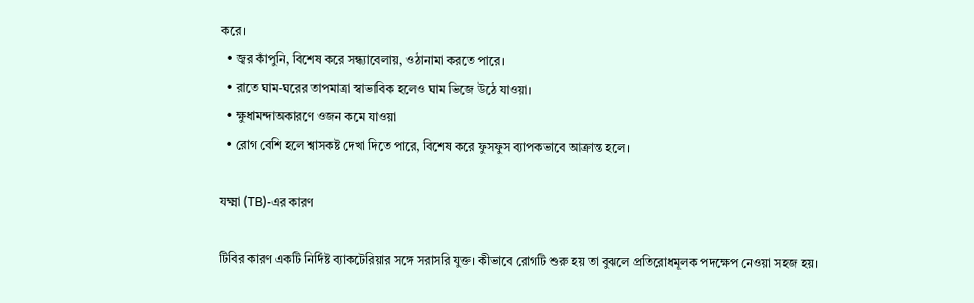করে।
  • জ্বর কাঁপুনি, বিশেষ করে সন্ধ্যাবেলায়, ওঠানামা করতে পারে।
  • রাতে ঘাম-ঘরের তাপমাত্রা স্বাভাবিক হলেও ঘাম ভিজে উঠে যাওয়া।
  • ক্ষুধামন্দাঅকারণে ওজন কমে যাওয়া
  • রোগ বেশি হলে শ্বাসকষ্ট দেখা দিতে পারে, বিশেষ করে ফুসফুস ব্যাপকভাবে আক্রান্ত হলে।

যক্ষ্মা (TB)-এর কারণ

টিবির কারণ একটি নির্দিষ্ট ব্যাকটেরিয়ার সঙ্গে সরাসরি যুক্ত। কীভাবে রোগটি শুরু হয় তা বুঝলে প্রতিরোধমূলক পদক্ষেপ নেওয়া সহজ হয়।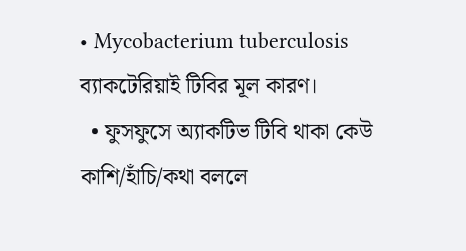• Mycobacterium tuberculosis ব্যাকটেরিয়াই টিবির মূল কারণ।
  • ফুসফুসে অ্যাকটিভ টিবি থাকা কেউ কাশি/হাঁচি/কথা বললে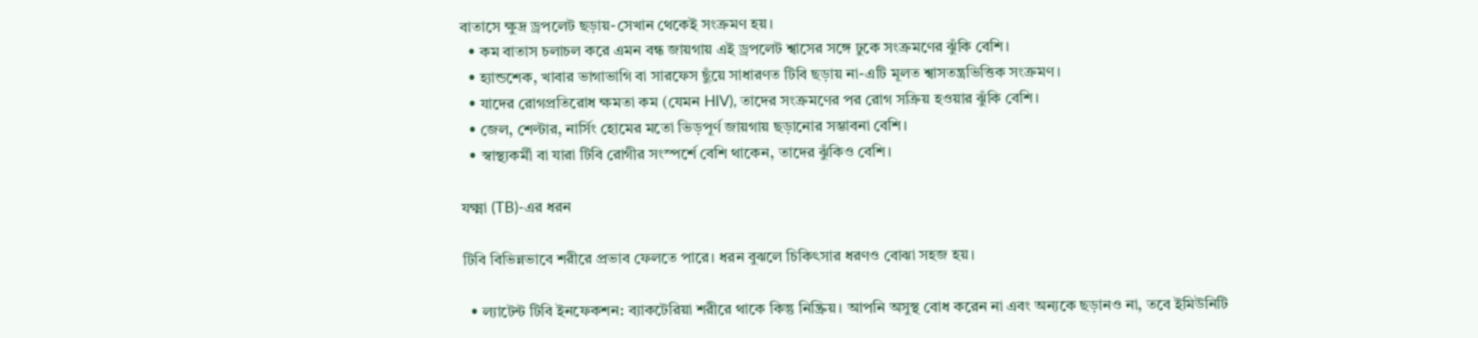বাতাসে ক্ষুদ্র ড্রপলেট ছড়ায়-সেখান থেকেই সংক্রমণ হয়।
  • কম বাতাস চলাচল করে এমন বন্ধ জায়গায় এই ড্রপলেট শ্বাসের সঙ্গে ঢুকে সংক্রমণের ঝুঁকি বেশি।
  • হ্যান্ডশেক, খাবার ভাগাভাগি বা সারফেস ছুঁয়ে সাধারণত টিবি ছড়ায় না-এটি মূলত শ্বাসতন্ত্রভিত্তিক সংক্রমণ।
  • যাদের রোগপ্রতিরোধ ক্ষমতা কম (যেমন HIV), তাদের সংক্রমণের পর রোগ সক্রিয় হওয়ার ঝুঁকি বেশি।
  • জেল, শেল্টার, নার্সিং হোমের মতো ভিড়পূর্ণ জায়গায় ছড়ানোর সম্ভাবনা বেশি।
  • স্বাস্থ্যকর্মী বা যারা টিবি রোগীর সংস্পর্শে বেশি থাকেন, তাদের ঝুঁকিও বেশি।

যক্ষ্মা (TB)-এর ধরন

টিবি বিভিন্নভাবে শরীরে প্রভাব ফেলতে পারে। ধরন বুঝলে চিকিৎসার ধরণও বোঝা সহজ হয়।

  • ল্যাটেন্ট টিবি ইনফেকশন: ব্যাকটেরিয়া শরীরে থাকে কিন্তু নিষ্ক্রিয়। আপনি অসুস্থ বোধ করেন না এবং অন্যকে ছড়ানও না, তবে ইমিউনিটি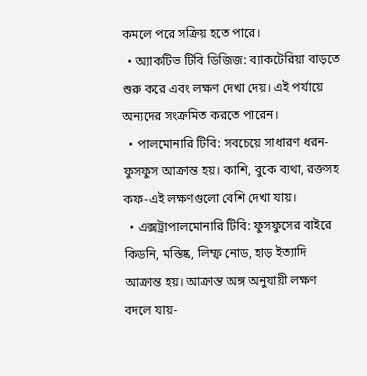কমলে পরে সক্রিয় হতে পারে।
  • অ্যাকটিভ টিবি ডিজিজ: ব্যাকটেরিয়া বাড়তে শুরু করে এবং লক্ষণ দেখা দেয়। এই পর্যায়ে অন্যদের সংক্রমিত করতে পারেন।
  • পালমোনারি টিবি: সবচেয়ে সাধারণ ধরন-ফুসফুস আক্রান্ত হয়। কাশি, বুকে ব্যথা, রক্তসহ কফ-এই লক্ষণগুলো বেশি দেখা যায়।
  • এক্সট্রাপালমোনারি টিবি: ফুসফুসের বাইরে কিডনি, মস্তিষ্ক, লিম্ফ নোড, হাড় ইত্যাদি আক্রান্ত হয়। আক্রান্ত অঙ্গ অনুযায়ী লক্ষণ বদলে যায়-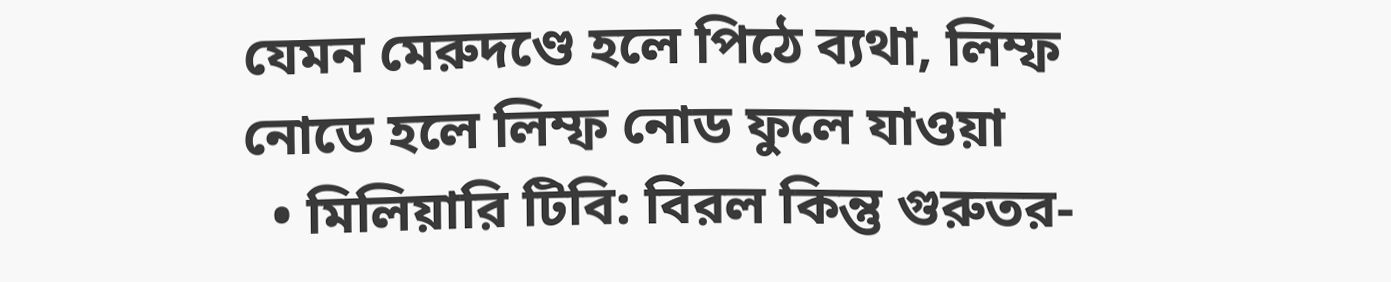যেমন মেরুদণ্ডে হলে পিঠে ব্যথা, লিম্ফ নোডে হলে লিম্ফ নোড ফুলে যাওয়া
  • মিলিয়ারি টিবি: বিরল কিন্তু গুরুতর-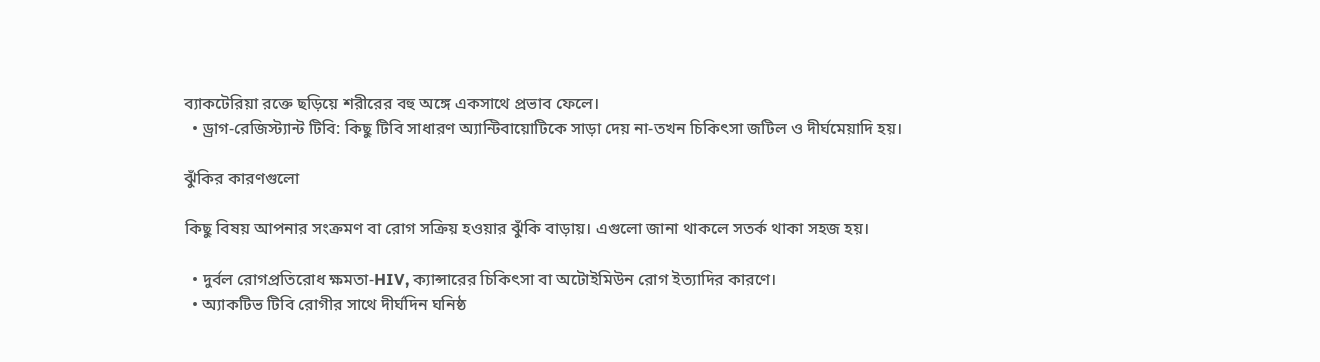ব্যাকটেরিয়া রক্তে ছড়িয়ে শরীরের বহু অঙ্গে একসাথে প্রভাব ফেলে।
  • ড্রাগ-রেজিস্ট্যান্ট টিবি: কিছু টিবি সাধারণ অ্যান্টিবায়োটিকে সাড়া দেয় না-তখন চিকিৎসা জটিল ও দীর্ঘমেয়াদি হয়।

ঝুঁকির কারণগুলো

কিছু বিষয় আপনার সংক্রমণ বা রোগ সক্রিয় হওয়ার ঝুঁকি বাড়ায়। এগুলো জানা থাকলে সতর্ক থাকা সহজ হয়।

  • দুর্বল রোগপ্রতিরোধ ক্ষমতা-HIV, ক্যান্সারের চিকিৎসা বা অটোইমিউন রোগ ইত্যাদির কারণে।
  • অ্যাকটিভ টিবি রোগীর সাথে দীর্ঘদিন ঘনিষ্ঠ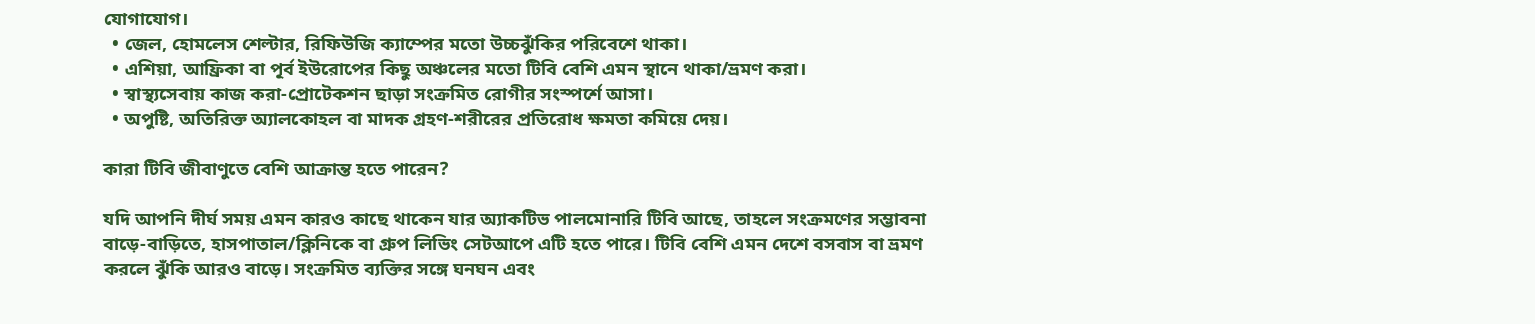যোগাযোগ।
  • জেল, হোমলেস শেল্টার, রিফিউজি ক্যাম্পের মতো উচ্চঝুঁকির পরিবেশে থাকা।
  • এশিয়া, আফ্রিকা বা পূর্ব ইউরোপের কিছু অঞ্চলের মতো টিবি বেশি এমন স্থানে থাকা/ভ্রমণ করা।
  • স্বাস্থ্যসেবায় কাজ করা-প্রোটেকশন ছাড়া সংক্রমিত রোগীর সংস্পর্শে আসা।
  • অপুষ্টি, অতিরিক্ত অ্যালকোহল বা মাদক গ্রহণ-শরীরের প্রতিরোধ ক্ষমতা কমিয়ে দেয়।

কারা টিবি জীবাণুতে বেশি আক্রান্ত হতে পারেন?

যদি আপনি দীর্ঘ সময় এমন কারও কাছে থাকেন যার অ্যাকটিভ পালমোনারি টিবি আছে, তাহলে সংক্রমণের সম্ভাবনা বাড়ে-বাড়িতে, হাসপাতাল/ক্লিনিকে বা গ্রুপ লিভিং সেটআপে এটি হতে পারে। টিবি বেশি এমন দেশে বসবাস বা ভ্রমণ করলে ঝুঁকি আরও বাড়ে। সংক্রমিত ব্যক্তির সঙ্গে ঘনঘন এবং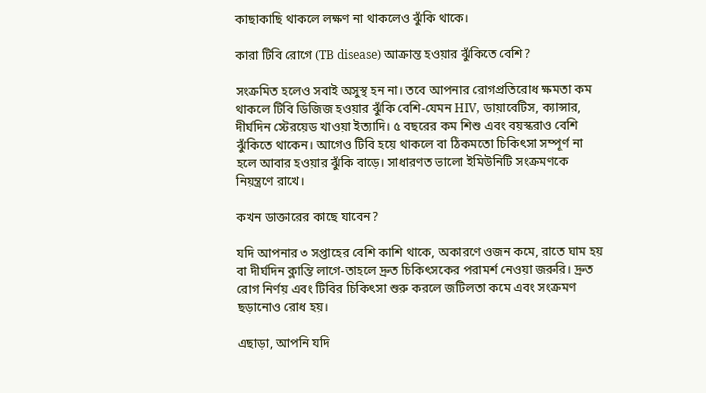কাছাকাছি থাকলে লক্ষণ না থাকলেও ঝুঁকি থাকে।

কারা টিবি রোগে (TB disease) আক্রান্ত হওয়ার ঝুঁকিতে বেশি?

সংক্রমিত হলেও সবাই অসুস্থ হন না। তবে আপনার রোগপ্রতিরোধ ক্ষমতা কম থাকলে টিবি ডিজিজ হওয়ার ঝুঁকি বেশি-যেমন HIV, ডায়াবেটিস, ক্যান্সার, দীর্ঘদিন স্টেরয়েড খাওয়া ইত্যাদি। ৫ বছরের কম শিশু এবং বয়স্করাও বেশি ঝুঁকিতে থাকেন। আগেও টিবি হয়ে থাকলে বা ঠিকমতো চিকিৎসা সম্পূর্ণ না হলে আবার হওয়ার ঝুঁকি বাড়ে। সাধারণত ভালো ইমিউনিটি সংক্রমণকে নিয়ন্ত্রণে রাখে।

কখন ডাক্তারের কাছে যাবেন?

যদি আপনার ৩ সপ্তাহের বেশি কাশি থাকে, অকারণে ওজন কমে, রাতে ঘাম হয় বা দীর্ঘদিন ক্লান্তি লাগে-তাহলে দ্রুত চিকিৎসকের পরামর্শ নেওয়া জরুরি। দ্রুত রোগ নির্ণয় এবং টিবির চিকিৎসা শুরু করলে জটিলতা কমে এবং সংক্রমণ ছড়ানোও রোধ হয়।

এছাড়া, আপনি যদি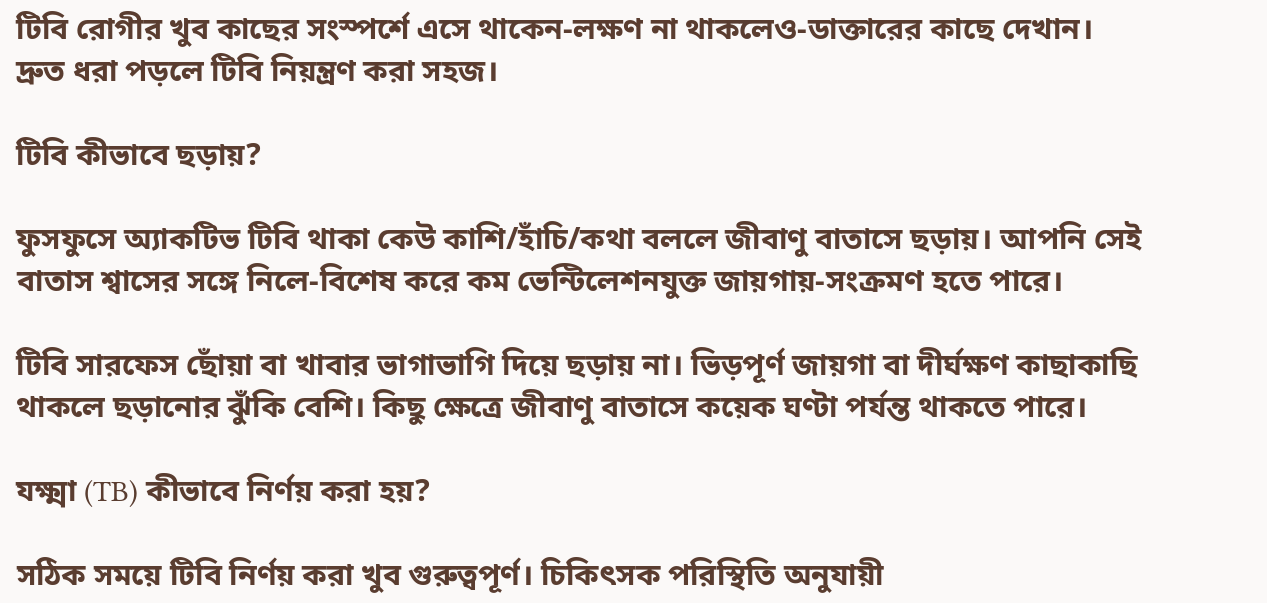টিবি রোগীর খুব কাছের সংস্পর্শে এসে থাকেন-লক্ষণ না থাকলেও-ডাক্তারের কাছে দেখান। দ্রুত ধরা পড়লে টিবি নিয়ন্ত্রণ করা সহজ।

টিবি কীভাবে ছড়ায়?

ফুসফুসে অ্যাকটিভ টিবি থাকা কেউ কাশি/হাঁচি/কথা বললে জীবাণু বাতাসে ছড়ায়। আপনি সেই বাতাস শ্বাসের সঙ্গে নিলে-বিশেষ করে কম ভেন্টিলেশনযুক্ত জায়গায়-সংক্রমণ হতে পারে।

টিবি সারফেস ছোঁয়া বা খাবার ভাগাভাগি দিয়ে ছড়ায় না। ভিড়পূর্ণ জায়গা বা দীর্ঘক্ষণ কাছাকাছি থাকলে ছড়ানোর ঝুঁকি বেশি। কিছু ক্ষেত্রে জীবাণু বাতাসে কয়েক ঘণ্টা পর্যন্ত থাকতে পারে।

যক্ষ্মা (TB) কীভাবে নির্ণয় করা হয়?

সঠিক সময়ে টিবি নির্ণয় করা খুব গুরুত্বপূর্ণ। চিকিৎসক পরিস্থিতি অনুযায়ী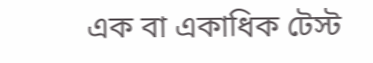এক বা একাধিক টেস্ট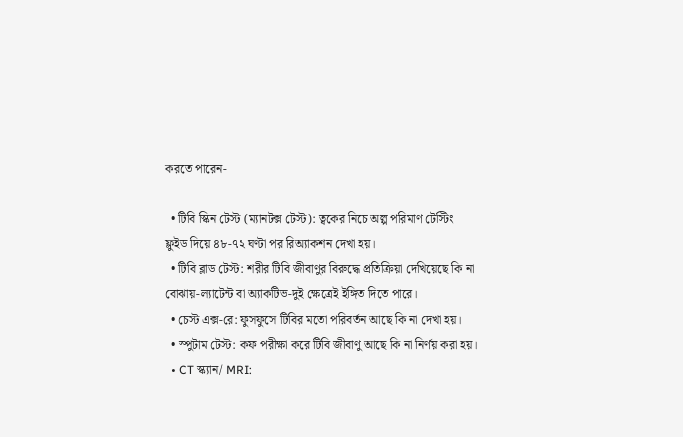করতে পারেন-

  • টিবি স্কিন টেস্ট (ম্যানটক্স টেস্ট): ত্বকের নিচে অল্প পরিমাণ টেস্টিং ফ্লুইড দিয়ে ৪৮-৭২ ঘণ্টা পর রিঅ্যাকশন দেখা হয়।
  • টিবি ব্লাড টেস্ট: শরীর টিবি জীবাণুর বিরুদ্ধে প্রতিক্রিয়া দেখিয়েছে কি না বোঝায়-ল্যাটেন্ট বা অ্যাকটিভ-দুই ক্ষেত্রেই ইঙ্গিত দিতে পারে।
  • চেস্ট এক্স-রে: ফুসফুসে টিবির মতো পরিবর্তন আছে কি না দেখা হয়।
  • স্পুটাম টেস্ট: কফ পরীক্ষা করে টিবি জীবাণু আছে কি না নির্ণয় করা হয়।
  • CT স্ক্যান/ MRI: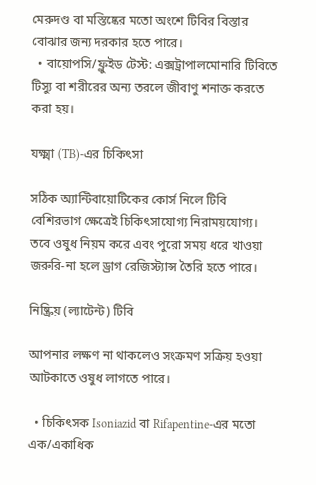মেরুদণ্ড বা মস্তিষ্কের মতো অংশে টিবির বিস্তার বোঝার জন্য দরকার হতে পারে।
  • বায়োপসি/ফ্লুইড টেস্ট: এক্সট্রাপালমোনারি টিবিতে টিস্যু বা শরীরের অন্য তরলে জীবাণু শনাক্ত করতে করা হয়।

যক্ষ্মা (TB)-এর চিকিৎসা

সঠিক অ্যান্টিবায়োটিকের কোর্স নিলে টিবি বেশিরভাগ ক্ষেত্রেই চিকিৎসাযোগ্য নিরাময়যোগ্য। তবে ওষুধ নিয়ম করে এবং পুরো সময় ধরে খাওয়া জরুরি-না হলে ড্রাগ রেজিস্ট্যান্স তৈরি হতে পারে।

নিষ্ক্রিয় (ল্যাটেন্ট) টিবি

আপনার লক্ষণ না থাকলেও সংক্রমণ সক্রিয় হওয়া আটকাতে ওষুধ লাগতে পারে।

  • চিকিৎসক Isoniazid বা Rifapentine-এর মতো এক/একাধিক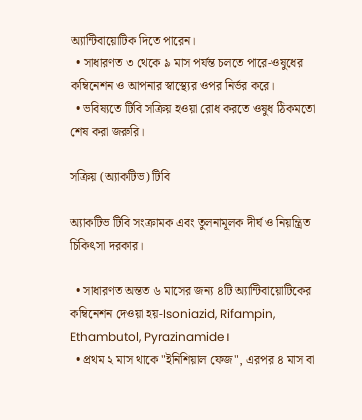অ্যান্টিবায়োটিক দিতে পারেন।
  • সাধারণত ৩ থেকে ৯ মাস পর্যন্ত চলতে পারে-ওষুধের কম্বিনেশন ও আপনার স্বাস্থ্যের ওপর নির্ভর করে।
  • ভবিষ্যতে টিবি সক্রিয় হওয়া রোধ করতে ওষুধ ঠিকমতো শেষ করা জরুরি।

সক্রিয় (অ্যাকটিভ) টিবি

অ্যাকটিভ টিবি সংক্রামক এবং তুলনামূলক দীর্ঘ ও নিয়ন্ত্রিত চিকিৎসা দরকার।

  • সাধারণত অন্তত ৬ মাসের জন্য ৪টি অ্যান্টিবায়োটিকের কম্বিনেশন দেওয়া হয়-Isoniazid, Rifampin, Ethambutol, Pyrazinamide।
  • প্রথম ২ মাস থাকে "ইনিশিয়াল ফেজ", এরপর ৪ মাস বা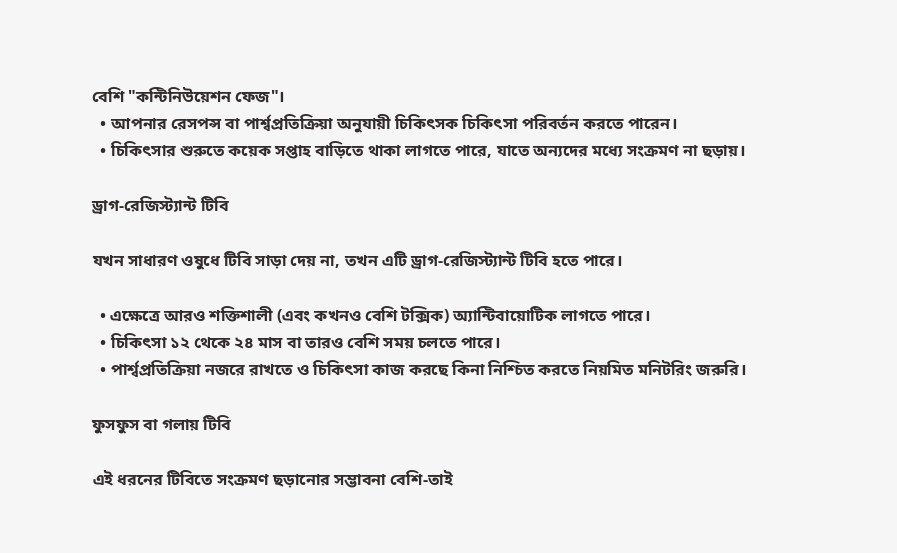বেশি "কন্টিনিউয়েশন ফেজ"।
  • আপনার রেসপন্স বা পার্শ্বপ্রতিক্রিয়া অনুযায়ী চিকিৎসক চিকিৎসা পরিবর্তন করতে পারেন।
  • চিকিৎসার শুরুতে কয়েক সপ্তাহ বাড়িতে থাকা লাগতে পারে, যাতে অন্যদের মধ্যে সংক্রমণ না ছড়ায়।

ড্রাগ-রেজিস্ট্যান্ট টিবি

যখন সাধারণ ওষুধে টিবি সাড়া দেয় না, তখন এটি ড্রাগ-রেজিস্ট্যান্ট টিবি হতে পারে।

  • এক্ষেত্রে আরও শক্তিশালী (এবং কখনও বেশি টক্সিক) অ্যান্টিবায়োটিক লাগতে পারে।
  • চিকিৎসা ১২ থেকে ২৪ মাস বা তারও বেশি সময় চলতে পারে।
  • পার্শ্বপ্রতিক্রিয়া নজরে রাখতে ও চিকিৎসা কাজ করছে কিনা নিশ্চিত করতে নিয়মিত মনিটরিং জরুরি।

ফুসফুস বা গলায় টিবি

এই ধরনের টিবিতে সংক্রমণ ছড়ানোর সম্ভাবনা বেশি-তাই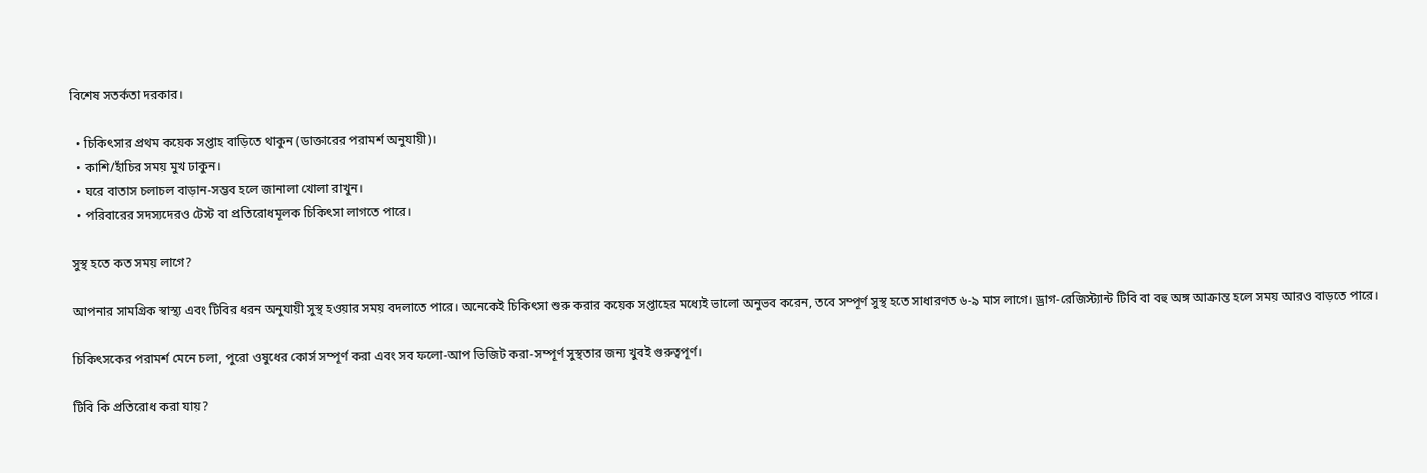বিশেষ সতর্কতা দরকার।

  • চিকিৎসার প্রথম কয়েক সপ্তাহ বাড়িতে থাকুন (ডাক্তারের পরামর্শ অনুযায়ী)।
  • কাশি/হাঁচির সময় মুখ ঢাকুন।
  • ঘরে বাতাস চলাচল বাড়ান-সম্ভব হলে জানালা খোলা রাখুন।
  • পরিবারের সদস্যদেরও টেস্ট বা প্রতিরোধমূলক চিকিৎসা লাগতে পারে।

সুস্থ হতে কত সময় লাগে?

আপনার সামগ্রিক স্বাস্থ্য এবং টিবির ধরন অনুযায়ী সুস্থ হওয়ার সময় বদলাতে পারে। অনেকেই চিকিৎসা শুরু করার কয়েক সপ্তাহের মধ্যেই ভালো অনুভব করেন, তবে সম্পূর্ণ সুস্থ হতে সাধারণত ৬-৯ মাস লাগে। ড্রাগ-রেজিস্ট্যান্ট টিবি বা বহু অঙ্গ আক্রান্ত হলে সময় আরও বাড়তে পারে।

চিকিৎসকের পরামর্শ মেনে চলা, পুরো ওষুধের কোর্স সম্পূর্ণ করা এবং সব ফলো-আপ ভিজিট করা-সম্পূর্ণ সুস্থতার জন্য খুবই গুরুত্বপূর্ণ।

টিবি কি প্রতিরোধ করা যায়?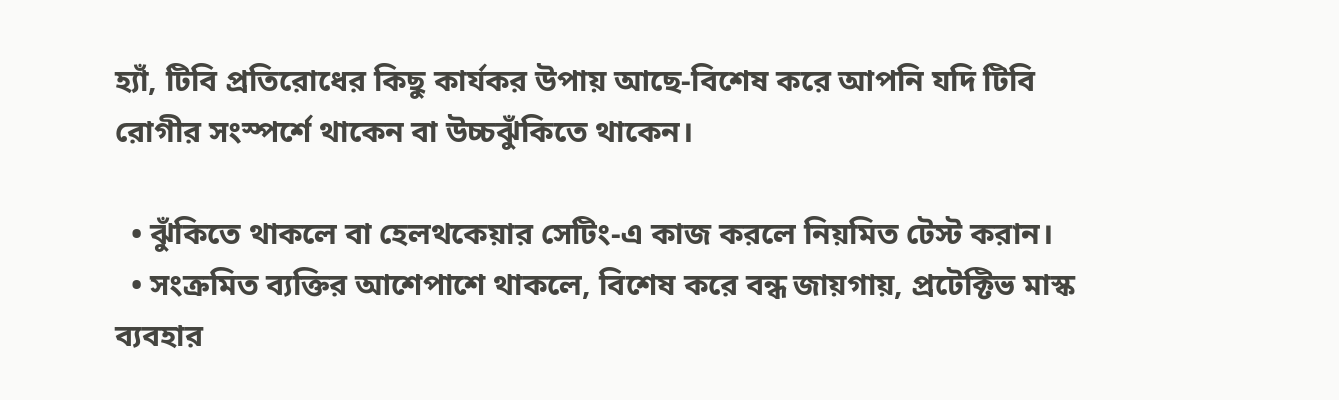হ্যাঁ, টিবি প্রতিরোধের কিছু কার্যকর উপায় আছে-বিশেষ করে আপনি যদি টিবি রোগীর সংস্পর্শে থাকেন বা উচ্চঝুঁকিতে থাকেন।

  • ঝুঁকিতে থাকলে বা হেলথকেয়ার সেটিং-এ কাজ করলে নিয়মিত টেস্ট করান।
  • সংক্রমিত ব্যক্তির আশেপাশে থাকলে, বিশেষ করে বন্ধ জায়গায়, প্রটেক্টিভ মাস্ক ব্যবহার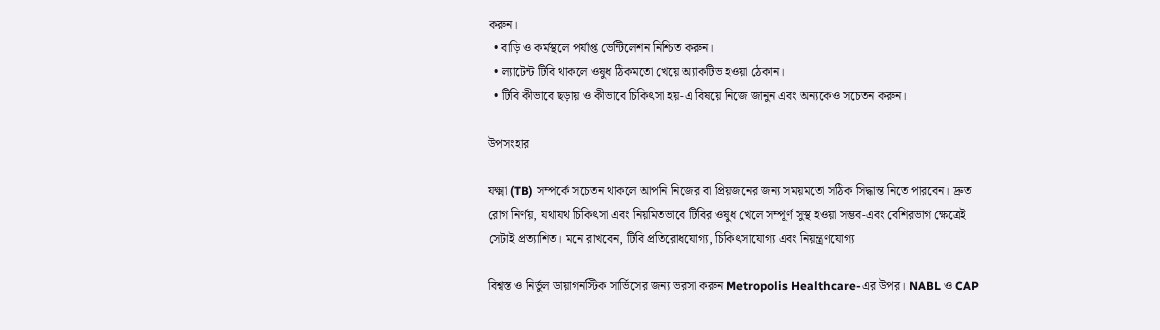করুন।
  • বাড়ি ও কর্মস্থলে পর্যাপ্ত ভেন্টিলেশন নিশ্চিত করুন।
  • ল্যাটেন্ট টিবি থাকলে ওষুধ ঠিকমতো খেয়ে অ্যাকটিভ হওয়া ঠেকান।
  • টিবি কীভাবে ছড়ায় ও কীভাবে চিকিৎসা হয়-এ বিষয়ে নিজে জানুন এবং অন্যকেও সচেতন করুন।

উপসংহার

যক্ষ্মা (TB) সম্পর্কে সচেতন থাকলে আপনি নিজের বা প্রিয়জনের জন্য সময়মতো সঠিক সিদ্ধান্ত নিতে পারবেন। দ্রুত রোগ নির্ণয়, যথাযথ চিকিৎসা এবং নিয়মিতভাবে টিবির ওষুধ খেলে সম্পূর্ণ সুস্থ হওয়া সম্ভব-এবং বেশিরভাগ ক্ষেত্রেই সেটাই প্রত্যাশিত। মনে রাখবেন, টিবি প্রতিরোধযোগ্য, চিকিৎসাযোগ্য এবং নিয়ন্ত্রণযোগ্য

বিশ্বস্ত ও নির্ভুল ডায়াগনস্টিক সার্ভিসের জন্য ভরসা করুন Metropolis Healthcare-এর উপর। NABL ও CAP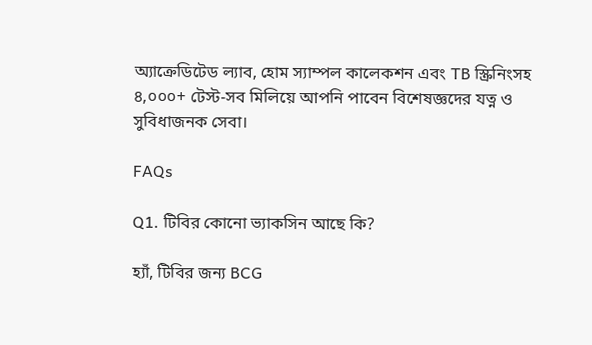অ্যাক্রেডিটেড ল্যাব, হোম স্যাম্পল কালেকশন এবং TB স্ক্রিনিংসহ ৪,০০০+ টেস্ট-সব মিলিয়ে আপনি পাবেন বিশেষজ্ঞদের যত্ন ও সুবিধাজনক সেবা।

FAQs

Q1. টিবির কোনো ভ্যাকসিন আছে কি?

হ্যাঁ, টিবির জন্য BCG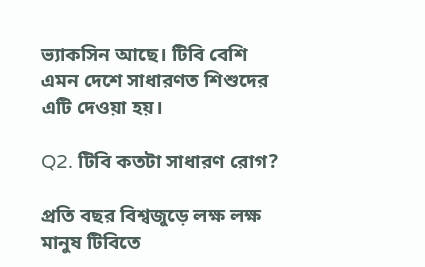ভ্যাকসিন আছে। টিবি বেশি এমন দেশে সাধারণত শিশুদের এটি দেওয়া হয়।

Q2. টিবি কতটা সাধারণ রোগ?

প্রতি বছর বিশ্বজুড়ে লক্ষ লক্ষ মানুষ টিবিতে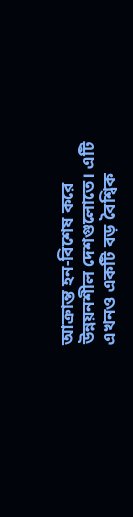আক্রান্ত হন-বিশেষ করে উন্নয়নশীল দেশগুলোতে। এটি এখনও একটি বড় বৈশ্বিক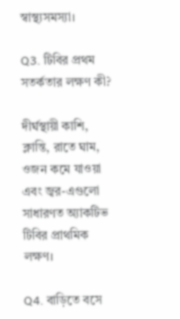স্বাস্থ্যসমস্যা।

Q3. টিবির প্রথম সতর্কতার লক্ষণ কী?

দীর্ঘস্থায়ী কাশি, ক্লান্তি, রাতে ঘাম, ওজন কমে যাওয়া এবং জ্বর-এগুলো সাধারণত অ্যাকটিভ টিবির প্রাথমিক লক্ষণ।

Q4. বাড়িতে বসে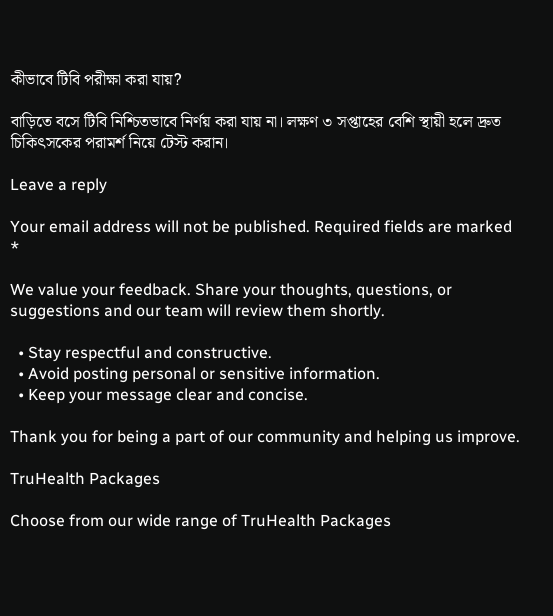কীভাবে টিবি পরীক্ষা করা যায়?

বাড়িতে বসে টিবি নিশ্চিতভাবে নির্ণয় করা যায় না। লক্ষণ ৩ সপ্তাহের বেশি স্থায়ী হলে দ্রুত চিকিৎসকের পরামর্শ নিয়ে টেস্ট করান।

Leave a reply

Your email address will not be published. Required fields are marked *

We value your feedback. Share your thoughts, questions, or suggestions and our team will review them shortly.

  • Stay respectful and constructive.
  • Avoid posting personal or sensitive information.
  • Keep your message clear and concise.

Thank you for being a part of our community and helping us improve.

TruHealth Packages

Choose from our wide range of TruHealth Packages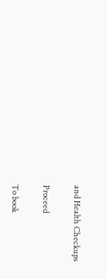and Health Checkups

Proceed

To book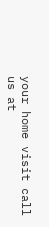your home visit call us at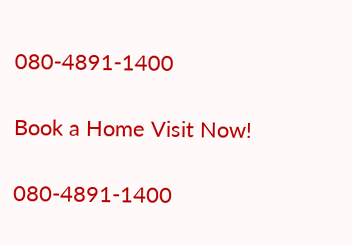080-4891-1400

Book a Home Visit Now!

080-4891-1400